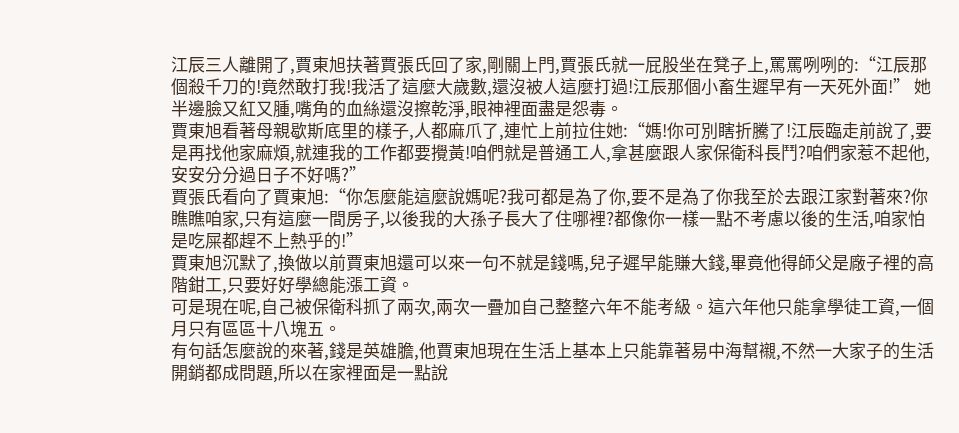江辰三人離開了,賈東旭扶著賈張氏回了家,剛關上門,賈張氏就一屁股坐在凳子上,罵罵咧咧的:“江辰那個殺千刀的!竟然敢打我!我活了這麼大歲數,還沒被人這麼打過!江辰那個小畜生遲早有一天死外面!” 她半邊臉又紅又腫,嘴角的血絲還沒擦乾淨,眼神裡面盡是怨毒。
賈東旭看著母親歇斯底里的樣子,人都麻爪了,連忙上前拉住她:“媽!你可別瞎折騰了!江辰臨走前說了,要是再找他家麻煩,就連我的工作都要攪黃!咱們就是普通工人,拿甚麼跟人家保衛科長鬥?咱們家惹不起他,安安分分過日子不好嗎?”
賈張氏看向了賈東旭:“你怎麼能這麼說媽呢?我可都是為了你,要不是為了你我至於去跟江家對著來?你瞧瞧咱家,只有這麼一間房子,以後我的大孫子長大了住哪裡?都像你一樣一點不考慮以後的生活,咱家怕是吃屎都趕不上熱乎的!”
賈東旭沉默了,換做以前賈東旭還可以來一句不就是錢嗎,兒子遲早能賺大錢,畢竟他得師父是廠子裡的高階鉗工,只要好好學總能漲工資。
可是現在呢,自己被保衛科抓了兩次,兩次一疊加自己整整六年不能考級。這六年他只能拿學徒工資,一個月只有區區十八塊五。
有句話怎麼說的來著,錢是英雄膽,他賈東旭現在生活上基本上只能靠著易中海幫襯,不然一大家子的生活開銷都成問題,所以在家裡面是一點說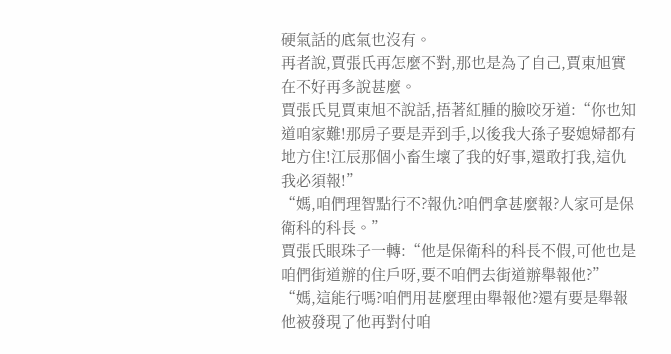硬氣話的底氣也沒有。
再者說,賈張氏再怎麼不對,那也是為了自己,賈東旭實在不好再多說甚麼。
賈張氏見賈東旭不說話,捂著紅腫的臉咬牙道:“你也知道咱家難!那房子要是弄到手,以後我大孫子娶媳婦都有地方住!江辰那個小畜生壞了我的好事,還敢打我,這仇我必須報!”
“媽,咱們理智點行不?報仇?咱們拿甚麼報?人家可是保衛科的科長。”
賈張氏眼珠子一轉:“他是保衛科的科長不假,可他也是咱們街道辦的住戶呀,要不咱們去街道辦舉報他?”
“媽,這能行嗎?咱們用甚麼理由舉報他?還有要是舉報他被發現了他再對付咱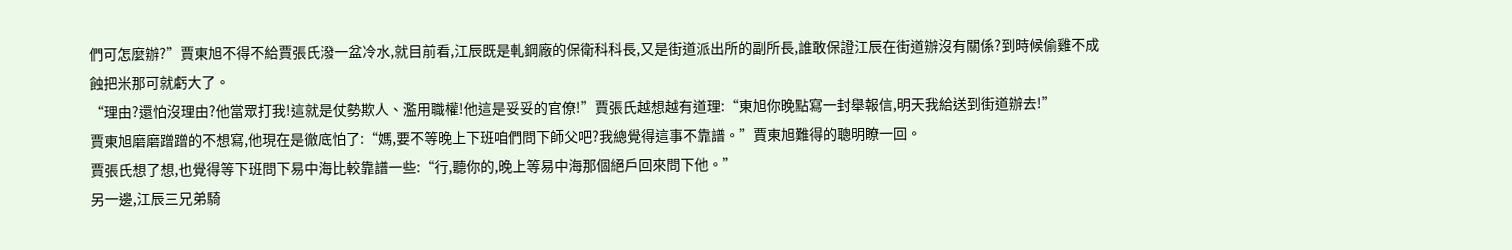們可怎麼辦?”賈東旭不得不給賈張氏潑一盆冷水,就目前看,江辰既是軋鋼廠的保衛科科長,又是街道派出所的副所長,誰敢保證江辰在街道辦沒有關係?到時候偷雞不成蝕把米那可就虧大了。
“理由?還怕沒理由?他當眾打我!這就是仗勢欺人、濫用職權!他這是妥妥的官僚!”賈張氏越想越有道理:“東旭你晚點寫一封舉報信,明天我給送到街道辦去!”
賈東旭磨磨蹭蹭的不想寫,他現在是徹底怕了:“媽,要不等晚上下班咱們問下師父吧?我總覺得這事不靠譜。”賈東旭難得的聰明瞭一回。
賈張氏想了想,也覺得等下班問下易中海比較靠譜一些:“行,聽你的,晚上等易中海那個絕戶回來問下他。”
另一邊,江辰三兄弟騎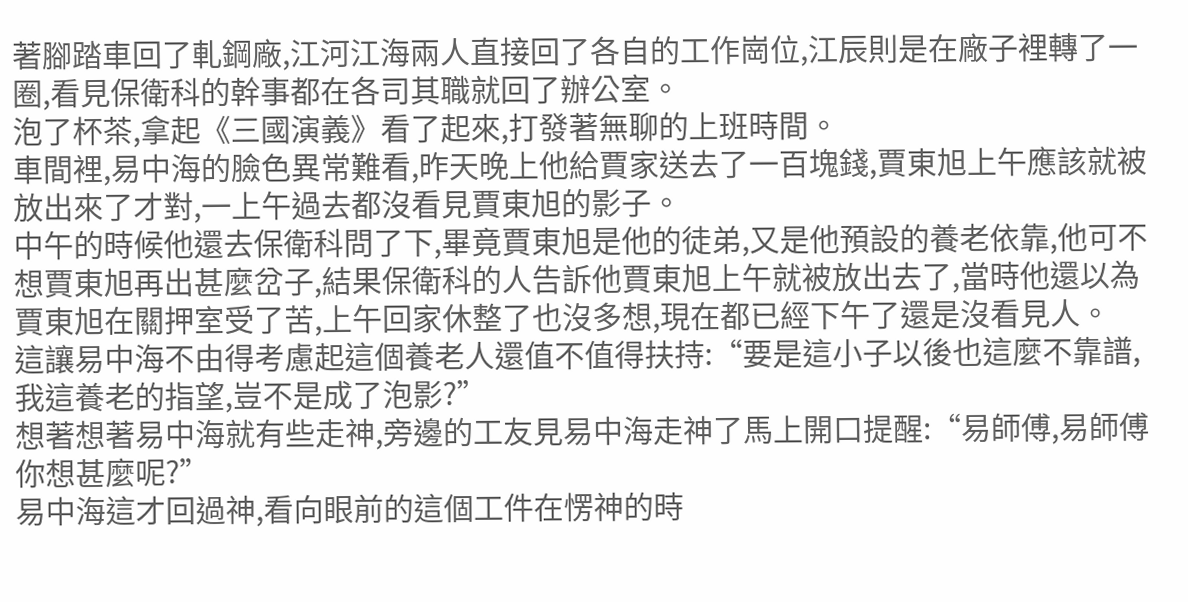著腳踏車回了軋鋼廠,江河江海兩人直接回了各自的工作崗位,江辰則是在廠子裡轉了一圈,看見保衛科的幹事都在各司其職就回了辦公室。
泡了杯茶,拿起《三國演義》看了起來,打發著無聊的上班時間。
車間裡,易中海的臉色異常難看,昨天晚上他給賈家送去了一百塊錢,賈東旭上午應該就被放出來了才對,一上午過去都沒看見賈東旭的影子。
中午的時候他還去保衛科問了下,畢竟賈東旭是他的徒弟,又是他預設的養老依靠,他可不想賈東旭再出甚麼岔子,結果保衛科的人告訴他賈東旭上午就被放出去了,當時他還以為賈東旭在關押室受了苦,上午回家休整了也沒多想,現在都已經下午了還是沒看見人。
這讓易中海不由得考慮起這個養老人還值不值得扶持:“要是這小子以後也這麼不靠譜,我這養老的指望,豈不是成了泡影?”
想著想著易中海就有些走神,旁邊的工友見易中海走神了馬上開口提醒:“易師傅,易師傅你想甚麼呢?”
易中海這才回過神,看向眼前的這個工件在愣神的時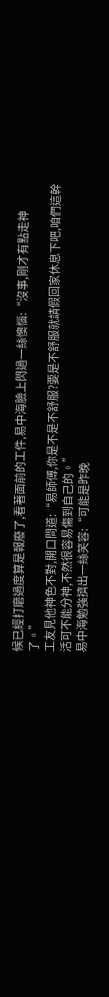候已經打磨過度算是報廢了,看著面前的工件,易中海臉上閃過一絲懊惱:“沒事,剛才有點走神了。”
工友見他神色不對,開口問道:“易師傅,你是不是不舒服?要是不舒服就請假回家休息下吧,咱們這幹活可不能分神,不然很容易傷到自己的。”
易中海勉強擠出一絲笑容:“可能是昨晚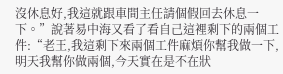沒休息好,我這就跟車間主任請個假回去休息一下。”說著易中海又看了看自己這裡剩下的兩個工件:“老王,我這剩下來兩個工件麻煩你幫我做一下,明天我幫你做兩個,今天實在是不在狀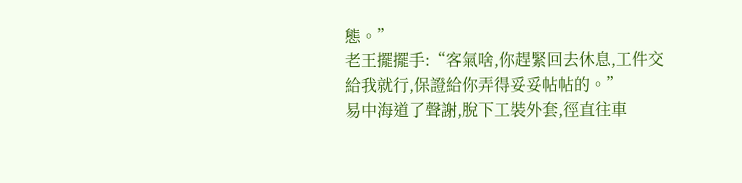態。”
老王擺擺手:“客氣啥,你趕緊回去休息,工件交給我就行,保證給你弄得妥妥帖帖的。”
易中海道了聲謝,脫下工裝外套,徑直往車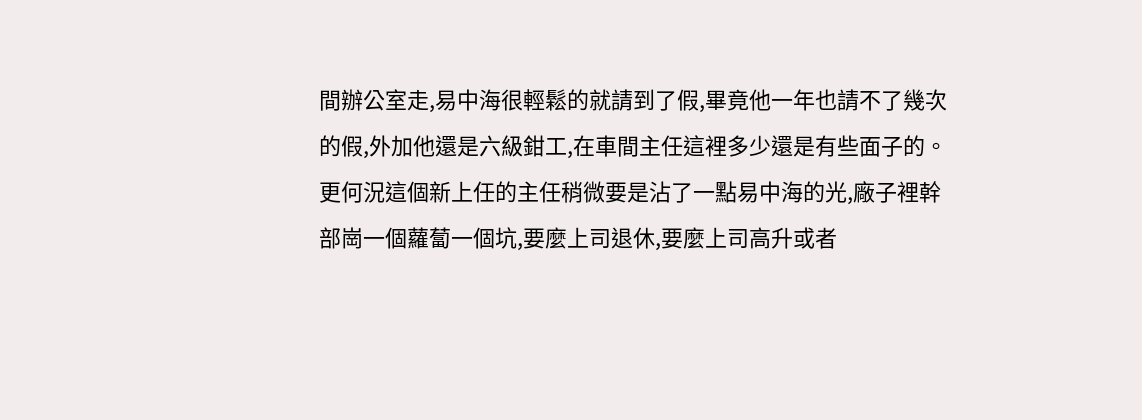間辦公室走,易中海很輕鬆的就請到了假,畢竟他一年也請不了幾次的假,外加他還是六級鉗工,在車間主任這裡多少還是有些面子的。
更何況這個新上任的主任稍微要是沾了一點易中海的光,廠子裡幹部崗一個蘿蔔一個坑,要麼上司退休,要麼上司高升或者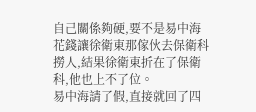自己關係夠硬,要不是易中海花錢讓徐衛東那傢伙去保衛科撈人,結果徐衛東折在了保衛科,他也上不了位。
易中海請了假,直接就回了四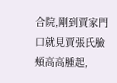合院,剛到賈家門口就見賈張氏臉頰高高腫起,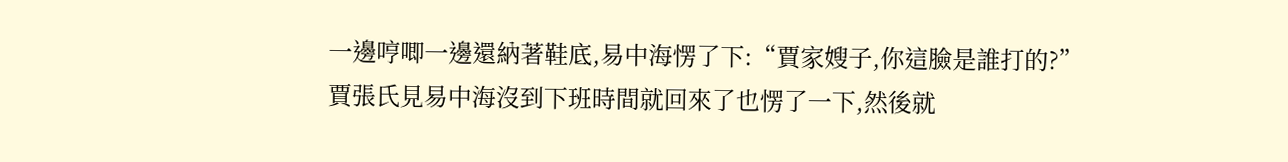一邊哼唧一邊還納著鞋底,易中海愣了下:“賈家嫂子,你這臉是誰打的?”
賈張氏見易中海沒到下班時間就回來了也愣了一下,然後就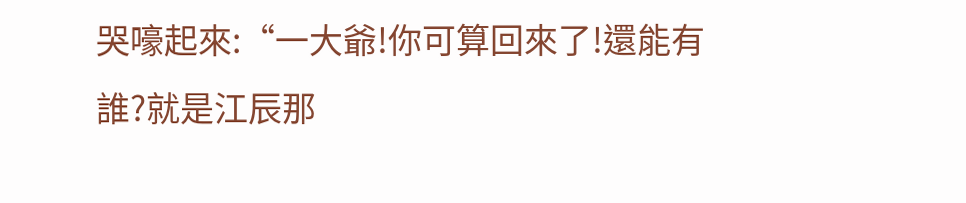哭嚎起來:“一大爺!你可算回來了!還能有誰?就是江辰那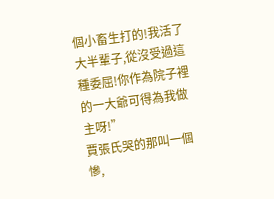個小畜生打的!我活了大半輩子,從沒受過這種委屈!你作為院子裡的一大爺可得為我做主呀!”
賈張氏哭的那叫一個慘,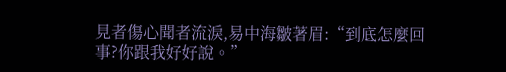見者傷心聞者流淚,易中海皺著眉:“到底怎麼回事?你跟我好好說。”